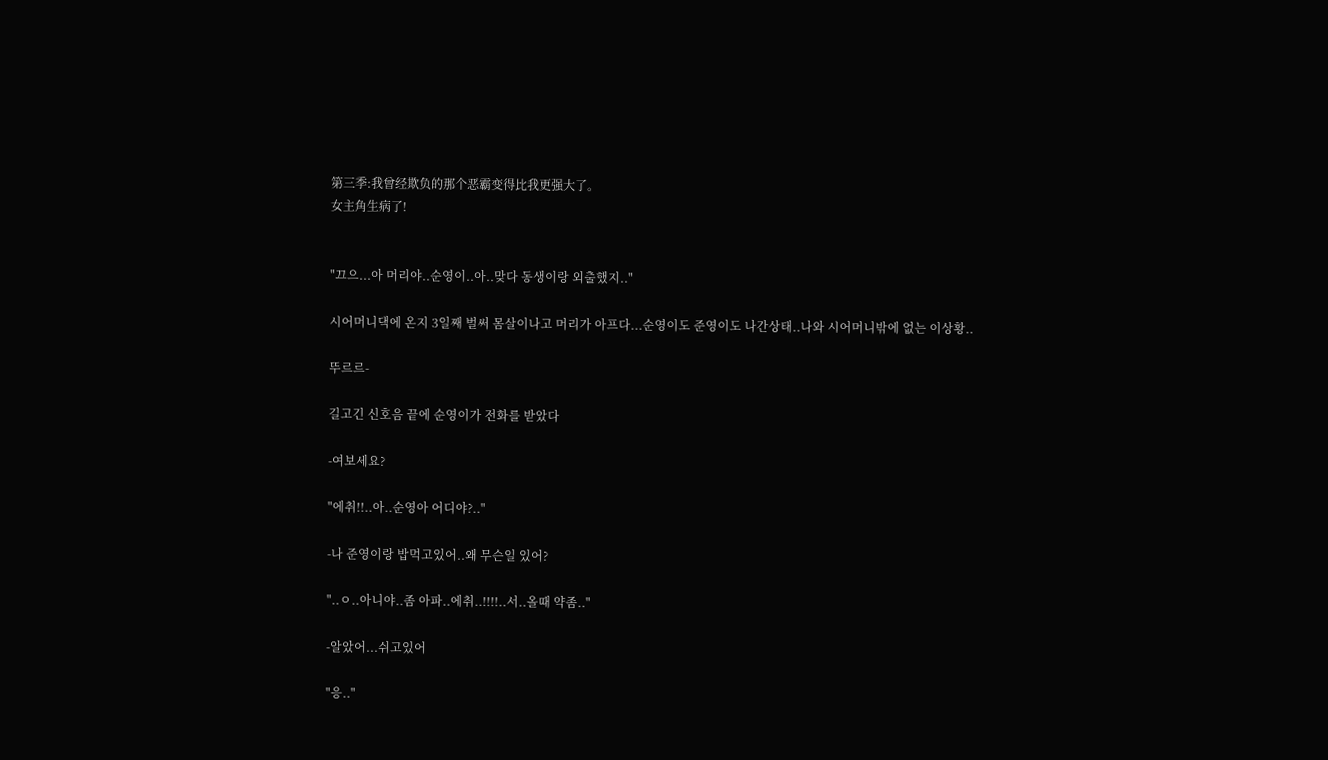第三季:我曾经欺负的那个恶霸变得比我更强大了。
女主角生病了!


"끄으...아 머리야..순영이..아..맞다 동생이랑 외출했지.."

시어머니댁에 온지 3일째 벌써 몸살이나고 머리가 아프다...순영이도 준영이도 나간상태..나와 시어머니밖에 없는 이상황..

뚜르르-

길고긴 신호음 끝에 순영이가 전화를 받았다

-여보세요?

"에취!!..아..순영아 어디야?.."

-나 준영이랑 밥먹고있어..왜 무슨일 있어?

"..ㅇ..아니야..좀 아파..에취..!!!!..서..올때 약좀.."

-알았어...쉬고있어

"응.."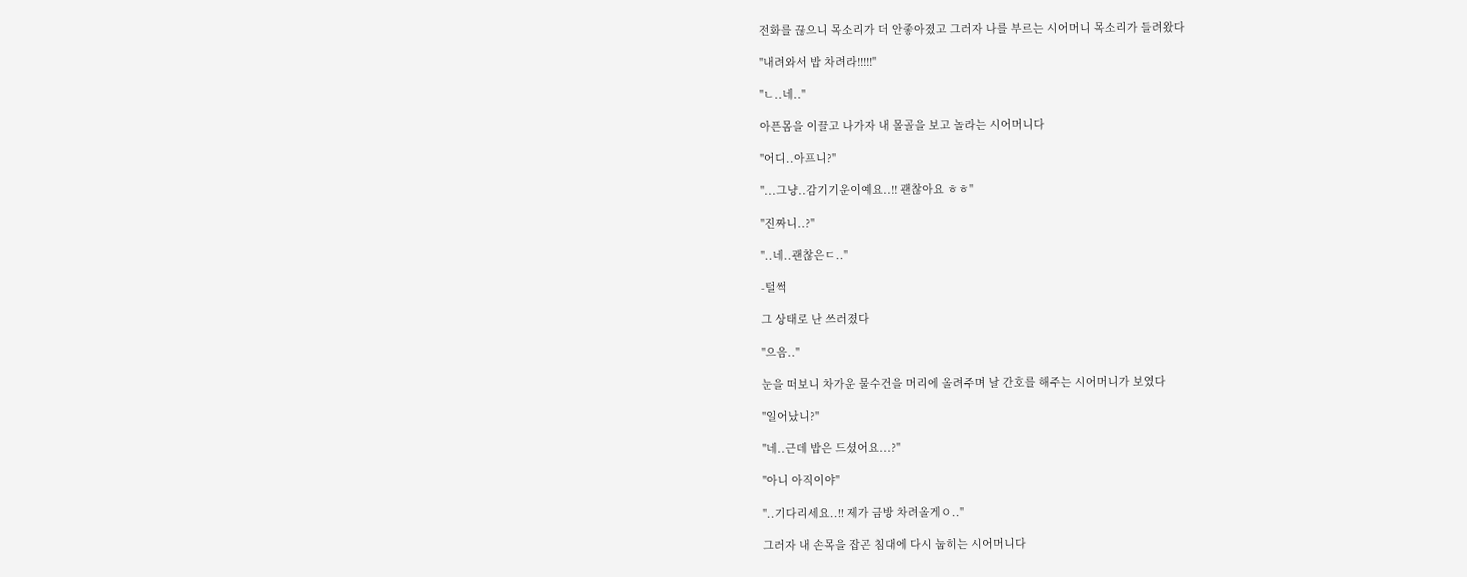전화를 끊으니 목소리가 더 안좋아졌고 그러자 나를 부르는 시어머니 목소리가 들려왔다

"내려와서 밥 차려라!!!!!"

"ㄴ..네.."

아픈몸을 이끌고 나가자 내 몰골을 보고 놀라는 시어머니다

"어디..아프니?"

"...그냥..감기기운이예요..!! 괜찮아요 ㅎㅎ"

"진짜니..?"

"..네..괜찮은ㄷ.."

-털썩

그 상태로 난 쓰러졌다

"으음.."

눈을 떠보니 차가운 물수건을 머리에 올려주며 날 간호를 해주는 시어머니가 보였다

"일어났니?"

"네..근데 밥은 드셨어요...?"

"아니 아직이야"

"..기다리세요..!! 제가 금방 차려올게ㅇ.."

그러자 내 손목을 잡곤 침대에 다시 눕히는 시어머니다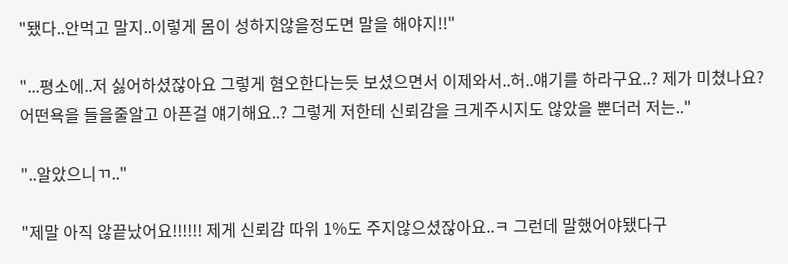"됐다..안먹고 말지..이렇게 몸이 성하지않을정도면 말을 해야지!!"

"...평소에..저 싫어하셨잖아요 그렇게 혐오한다는듯 보셨으면서 이제와서..허..얘기를 하라구요..? 제가 미쳤나요? 어떤욕을 들을줄알고 아픈걸 얘기해요..? 그렇게 저한테 신뢰감을 크게주시지도 않았을 뿐더러 저는.."

"..알았으니ㄲ.."

"제말 아직 않끝났어요!!!!!! 제게 신뢰감 따위 1%도 주지않으셨잖아요..ㅋ 그런데 말했어야됐다구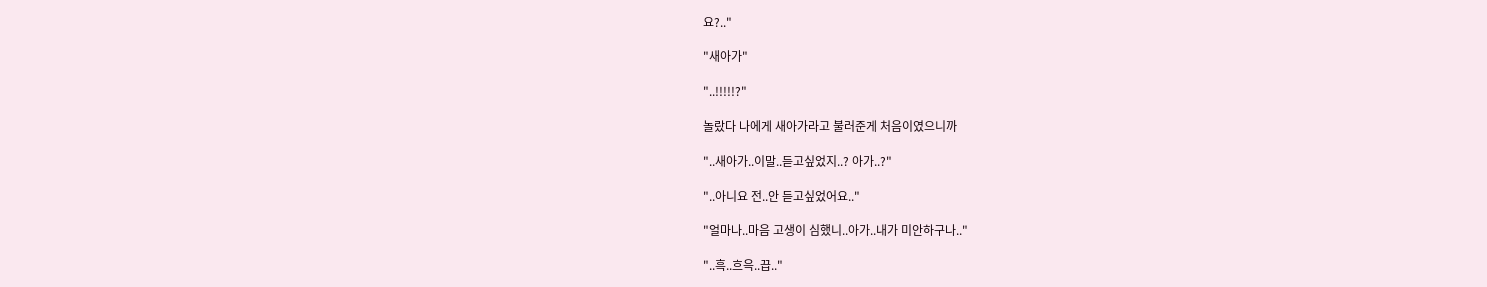요?.."

"새아가"

"..!!!!!?"

놀랐다 나에게 새아가라고 불러준게 처음이였으니까

"..새아가..이말..듣고싶었지..? 아가..?"

"..아니요 전..안 듣고싶었어요.."

"얼마나..마음 고생이 심했니..아가..내가 미안하구나.."

"..흑..흐윽..끕.."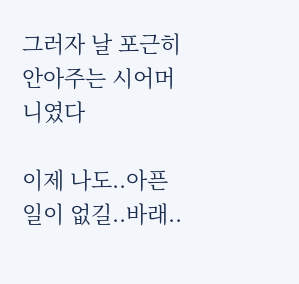그러자 날 포근히 안아주는 시어머니였다

이제 나도..아픈일이 없길..바래..